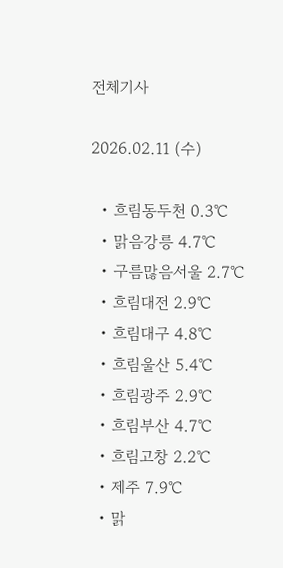전체기사

2026.02.11 (수)

  • 흐림동두천 0.3℃
  • 맑음강릉 4.7℃
  • 구름많음서울 2.7℃
  • 흐림대전 2.9℃
  • 흐림대구 4.8℃
  • 흐림울산 5.4℃
  • 흐림광주 2.9℃
  • 흐림부산 4.7℃
  • 흐림고창 2.2℃
  • 제주 7.9℃
  • 맑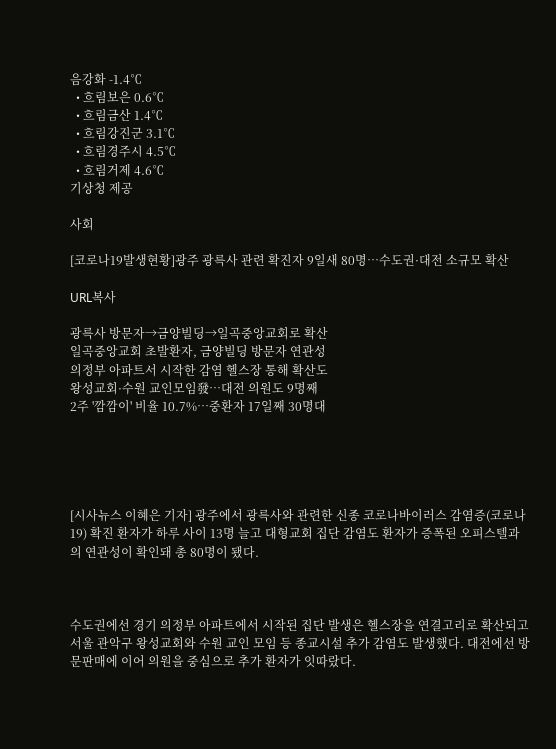음강화 -1.4℃
  • 흐림보은 0.6℃
  • 흐림금산 1.4℃
  • 흐림강진군 3.1℃
  • 흐림경주시 4.5℃
  • 흐림거제 4.6℃
기상청 제공

사회

[코로나19발생현황]광주 광륵사 관련 확진자 9일새 80명…수도권·대전 소규모 확산

URL복사

광륵사 방문자→금양빌딩→일곡중앙교회로 확산
일곡중앙교회 초발환자, 금양빌딩 방문자 연관성
의정부 아파트서 시작한 감염 헬스장 통해 확산도
왕성교회·수원 교인모임發…대전 의원도 9명째
2주 '깜깜이' 비율 10.7%…중환자 17일째 30명대





[시사뉴스 이혜은 기자] 광주에서 광륵사와 관련한 신종 코로나바이러스 감염증(코로나19) 확진 환자가 하루 사이 13명 늘고 대형교회 집단 감염도 환자가 증폭된 오피스텔과의 연관성이 확인돼 총 80명이 됐다.



수도권에선 경기 의정부 아파트에서 시작된 집단 발생은 헬스장을 연결고리로 확산되고 서울 관악구 왕성교회와 수원 교인 모임 등 종교시설 추가 감염도 발생했다. 대전에선 방문판매에 이어 의원을 중심으로 추가 환자가 잇따랐다.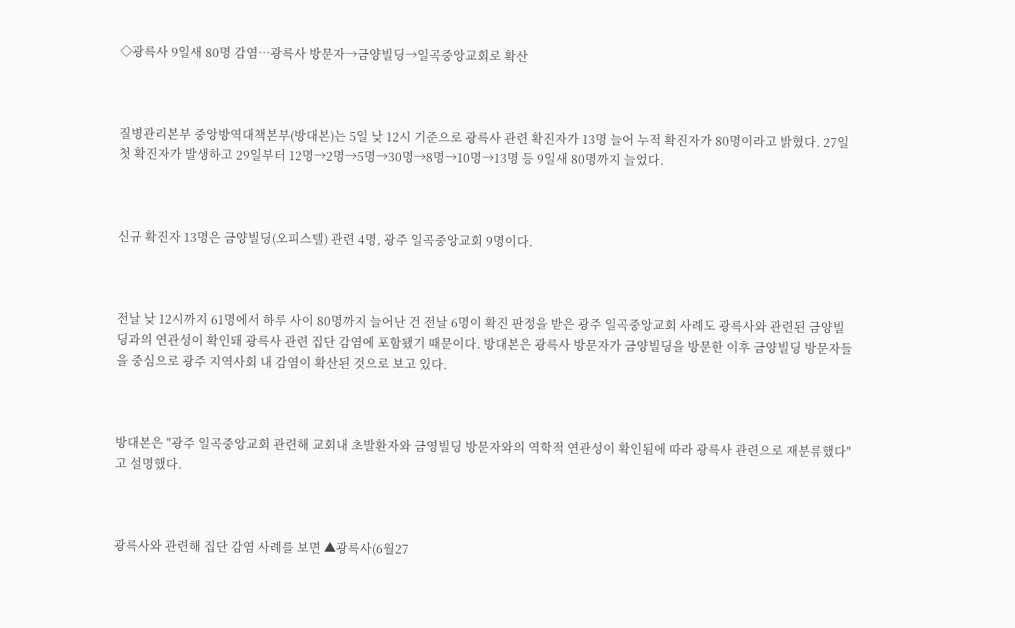◇광륵사 9일새 80명 감염…광륵사 방문자→금양빌딩→일곡중앙교회로 확산



질병관리본부 중앙방역대책본부(방대본)는 5일 낮 12시 기준으로 광륵사 관련 확진자가 13명 늘어 누적 확진자가 80명이라고 밝혔다. 27일 첫 확진자가 발생하고 29일부터 12명→2명→5명→30명→8명→10명→13명 등 9일새 80명까지 늘었다.



신규 확진자 13명은 금양빌딩(오피스텔) 관련 4명, 광주 일곡중앙교회 9명이다.



전날 낮 12시까지 61명에서 하루 사이 80명까지 늘어난 건 전날 6명이 확진 판정을 받은 광주 일곡중앙교회 사례도 광륵사와 관련된 금양빌딩과의 연관성이 확인돼 광륵사 관련 집단 감염에 포함됐기 때문이다. 방대본은 광륵사 방문자가 금양빌딩을 방문한 이후 금양빌딩 방문자들을 중심으로 광주 지역사회 내 감염이 확산된 것으로 보고 있다.



방대본은 "광주 일곡중앙교회 관련해 교회내 초발환자와 금영빌딩 방문자와의 역학적 연관성이 확인됨에 따라 광륵사 관련으로 재분류했다"고 설명했다.



광륵사와 관련해 집단 감염 사례를 보면 ▲광륵사(6월27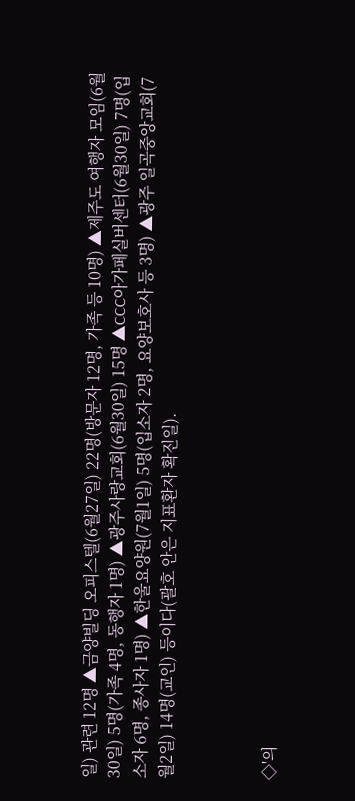일) 관련 12명 ▲금양빌딩 오피스텔(6월27일) 22명(방문자 12명, 가족 등 10명) ▲제주도 여행자 모임(6월30일) 5명(가족 4명, 동행자 1명) ▲광주사랑교회(6월30일) 15명 ▲CCC아가페실버센터(6월30일) 7명(입소자 6명, 종사자 1명) ▲한울요양원(7월1일) 5명(입소자 2명, 요양보호사 등 3명) ▲광주 일곡중앙교회(7월2일) 14명(교인) 등이다(괄호 안은 지표환자 확진일).



◇'의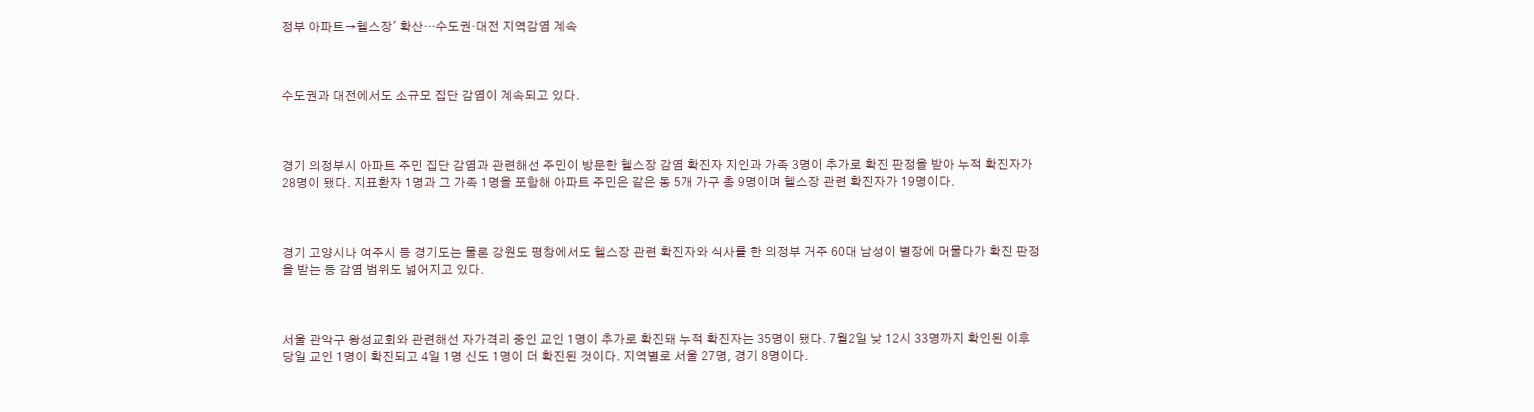정부 아파트→헬스장' 확산…수도권·대전 지역감염 계속



수도권과 대전에서도 소규모 집단 감염이 계속되고 있다.



경기 의정부시 아파트 주민 집단 감염과 관련해선 주민이 방문한 헬스장 감염 확진자 지인과 가족 3명이 추가로 확진 판정을 받아 누적 확진자가 28명이 됐다. 지표환자 1명과 그 가족 1명을 포함해 아파트 주민은 같은 동 5개 가구 총 9명이며 헬스장 관련 확진자가 19명이다.



경기 고양시나 여주시 등 경기도는 물론 강원도 평창에서도 헬스장 관련 확진자와 식사를 한 의정부 거주 60대 남성이 별장에 머물다가 확진 판정을 받는 등 감염 범위도 넓어지고 있다.



서울 관악구 왕성교회와 관련해선 자가격리 중인 교인 1명이 추가로 확진돼 누적 확진자는 35명이 됐다. 7월2일 낮 12시 33명까지 확인된 이후 당일 교인 1명이 확진되고 4일 1명 신도 1명이 더 확진된 것이다. 지역별로 서울 27명, 경기 8명이다.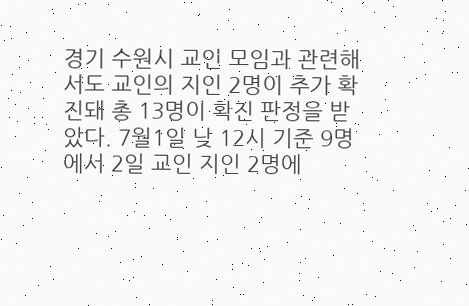경기 수원시 교인 모임과 관련해서도 교인의 지인 2명이 추가 확진돼 총 13명이 확진 판정을 받았다. 7월1일 낮 12시 기준 9명에서 2일 교인 지인 2명에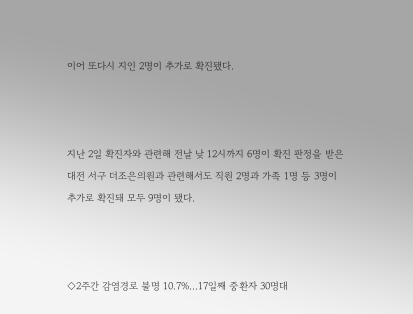이어 또다시 지인 2명이 추가로 확진됐다.



지난 2일 확진자와 관련해 전날 낮 12시까지 6명이 확진 판정을 받은 대전 서구 더조은의원과 관련해서도 직원 2명과 가족 1명 등 3명이 추가로 확진돼 모두 9명이 됐다.



◇2주간 감염경로 불명 10.7%…17일째 중환자 30명대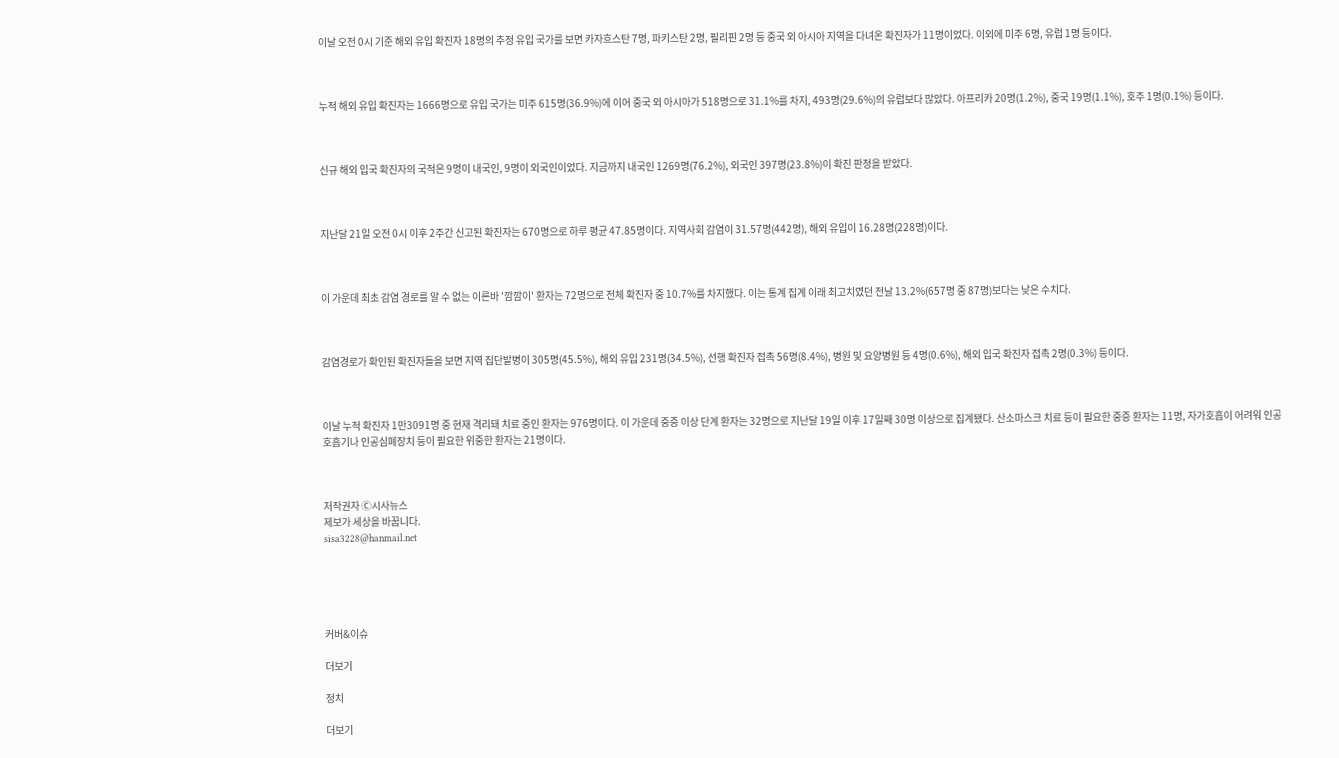이날 오전 0시 기준 해외 유입 확진자 18명의 추정 유입 국가를 보면 카자흐스탄 7명, 파키스탄 2명, 필리핀 2명 등 중국 외 아시아 지역을 다녀온 확진자가 11명이었다. 이외에 미주 6명, 유럽 1명 등이다.



누적 해외 유입 확진자는 1666명으로 유입 국가는 미주 615명(36.9%)에 이어 중국 외 아시아가 518명으로 31.1%를 차지, 493명(29.6%)의 유럽보다 많았다. 아프리카 20명(1.2%), 중국 19명(1.1%), 호주 1명(0.1%) 등이다.



신규 해외 입국 확진자의 국적은 9명이 내국인, 9명이 외국인이었다. 지금까지 내국인 1269명(76.2%), 외국인 397명(23.8%)이 확진 판정을 받았다.



지난달 21일 오전 0시 이후 2주간 신고된 확진자는 670명으로 하루 평균 47.85명이다. 지역사회 감염이 31.57명(442명), 해외 유입이 16.28명(228명)이다.



이 가운데 최초 감염 경로를 알 수 없는 이른바 '깜깜이' 환자는 72명으로 전체 확진자 중 10.7%를 차지했다. 이는 통계 집계 이래 최고치였던 전날 13.2%(657명 중 87명)보다는 낮은 수치다.



감염경로가 확인된 확진자들을 보면 지역 집단발병이 305명(45.5%), 해외 유입 231명(34.5%), 선행 확진자 접촉 56명(8.4%), 병원 및 요양병원 등 4명(0.6%), 해외 입국 확진자 접촉 2명(0.3%) 등이다.



이날 누적 확진자 1만3091명 중 현재 격리돼 치료 중인 환자는 976명이다. 이 가운데 중증 이상 단계 환자는 32명으로 지난달 19일 이후 17일째 30명 이상으로 집계됐다. 산소마스크 치료 등이 필요한 중증 환자는 11명, 자가호흡이 어려워 인공호흡기나 인공심폐장치 등이 필요한 위중한 환자는 21명이다.



저작권자 Ⓒ시사뉴스
제보가 세상을 바꿉니다.
sisa3228@hanmail.net





커버&이슈

더보기

정치

더보기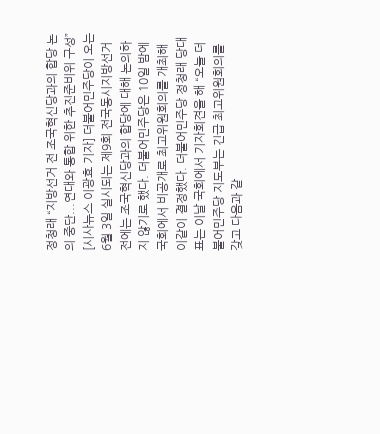정청래 “지방선거 전 조국혁신당과의 합당 논의 중단...연대와 통합 위한 추진준비위 구성”
[시사뉴스 이광효 기자] 더불어민주당이 오는 6월 3일 실시되는 제9회 전국동시지방선거 전에는 조국혁신당과의 합당에 대해 논의하지 않기로 했다. 더불어민주당은 10일 밤에 국회에서 비공개로 최고위원회의를 개최해 이같이 결정했다. 더불어민주당 정청래 당대표는 이날 국회에서 기자회견을 해 “오늘 더불어민주당 지도부는 긴급 최고위원회의를 갖고 다음과 같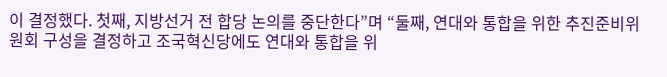이 결정했다. 첫째, 지방선거 전 합당 논의를 중단한다”며 “둘째, 연대와 통합을 위한 추진준비위원회 구성을 결정하고 조국혁신당에도 연대와 통합을 위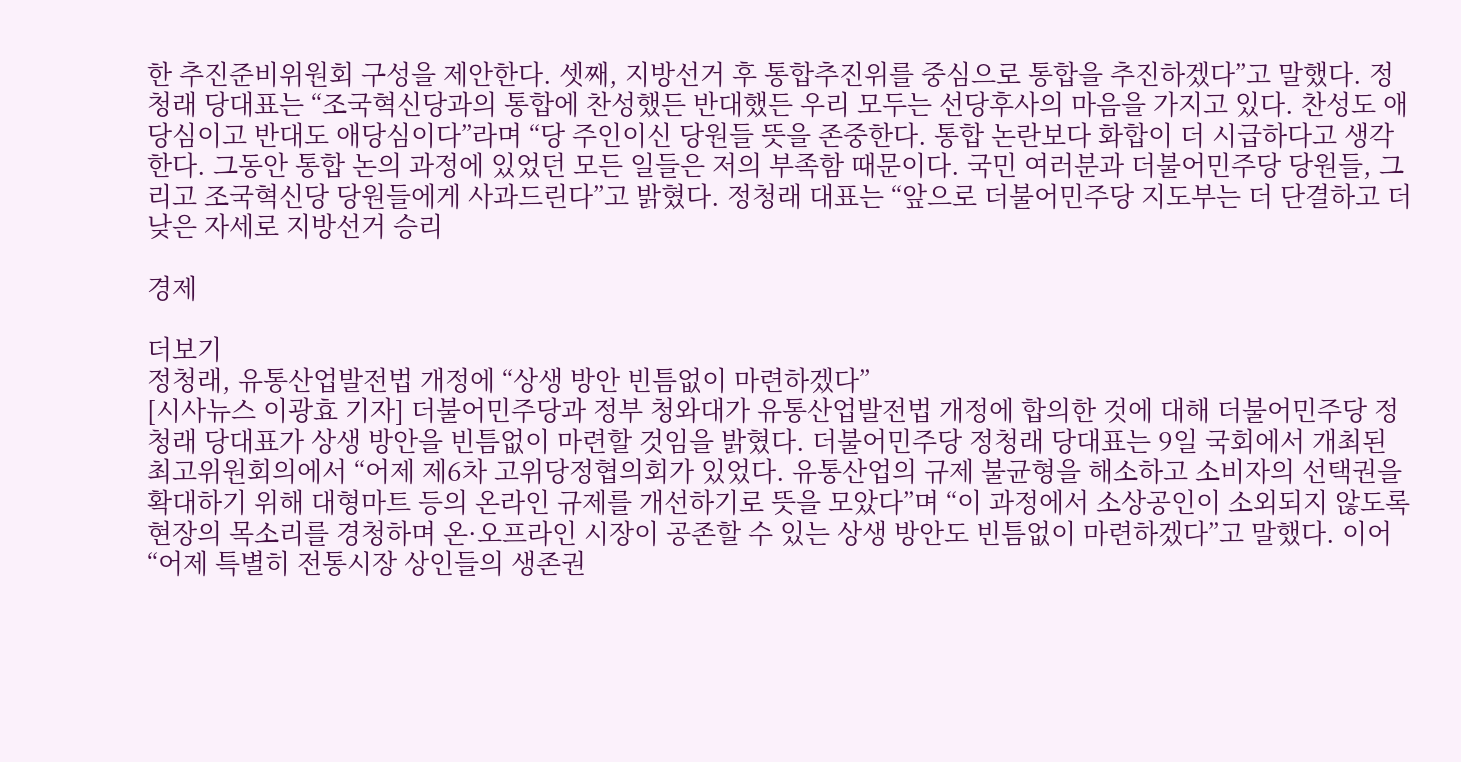한 추진준비위원회 구성을 제안한다. 셋째, 지방선거 후 통합추진위를 중심으로 통합을 추진하겠다”고 말했다. 정청래 당대표는 “조국혁신당과의 통합에 찬성했든 반대했든 우리 모두는 선당후사의 마음을 가지고 있다. 찬성도 애당심이고 반대도 애당심이다”라며 “당 주인이신 당원들 뜻을 존중한다. 통합 논란보다 화합이 더 시급하다고 생각한다. 그동안 통합 논의 과정에 있었던 모든 일들은 저의 부족함 때문이다. 국민 여러분과 더불어민주당 당원들, 그리고 조국혁신당 당원들에게 사과드린다”고 밝혔다. 정청래 대표는 “앞으로 더불어민주당 지도부는 더 단결하고 더 낮은 자세로 지방선거 승리

경제

더보기
정청래, 유통산업발전법 개정에 “상생 방안 빈틈없이 마련하겠다”
[시사뉴스 이광효 기자] 더불어민주당과 정부 청와대가 유통산업발전법 개정에 합의한 것에 대해 더불어민주당 정청래 당대표가 상생 방안을 빈틈없이 마련할 것임을 밝혔다. 더불어민주당 정청래 당대표는 9일 국회에서 개최된 최고위원회의에서 “어제 제6차 고위당정협의회가 있었다. 유통산업의 규제 불균형을 해소하고 소비자의 선택권을 확대하기 위해 대형마트 등의 온라인 규제를 개선하기로 뜻을 모았다”며 “이 과정에서 소상공인이 소외되지 않도록 현장의 목소리를 경청하며 온·오프라인 시장이 공존할 수 있는 상생 방안도 빈틈없이 마련하겠다”고 말했다. 이어 “어제 특별히 전통시장 상인들의 생존권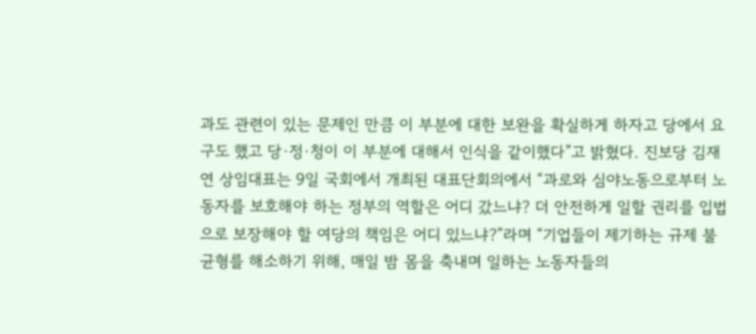과도 관련이 있는 문제인 만큼 이 부분에 대한 보완을 확실하게 하자고 당에서 요구도 했고 당·정·청이 이 부분에 대해서 인식을 같이했다”고 밝혔다. 진보당 김재연 상임대표는 9일 국회에서 개최된 대표단회의에서 “과로와 심야노동으로부터 노동자를 보호해야 하는 정부의 역할은 어디 갔느냐? 더 안전하게 일할 권리를 입법으로 보장해야 할 여당의 책임은 어디 있느냐?”라며 “기업들이 제기하는 규제 불균형를 해소하기 위해, 매일 밤 몸을 축내며 일하는 노동자들의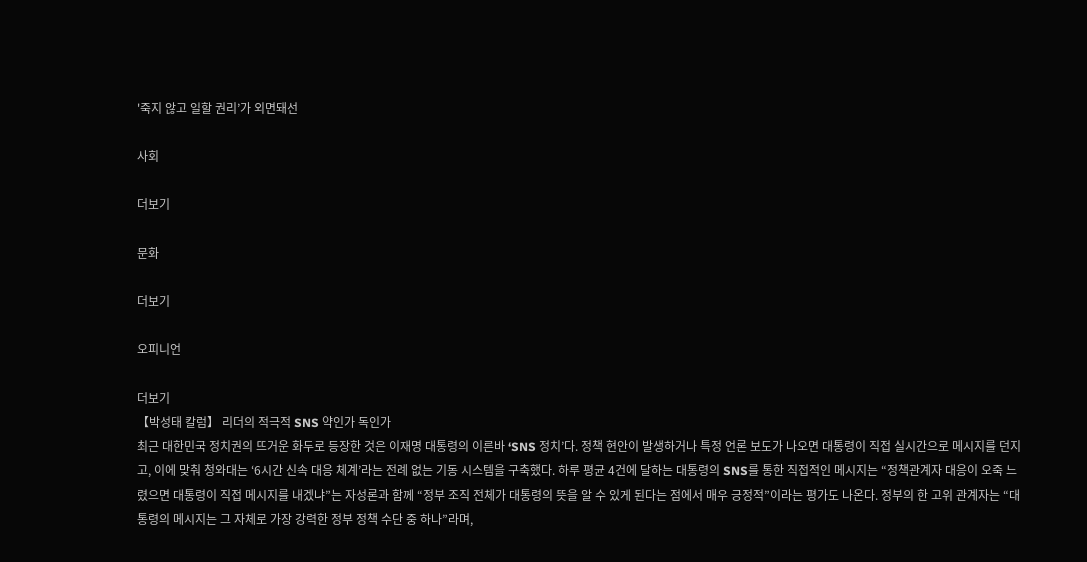'죽지 않고 일할 권리’가 외면돼선

사회

더보기

문화

더보기

오피니언

더보기
【박성태 칼럼】 리더의 적극적 SNS 약인가 독인가
최근 대한민국 정치권의 뜨거운 화두로 등장한 것은 이재명 대통령의 이른바 ‘SNS 정치’다. 정책 현안이 발생하거나 특정 언론 보도가 나오면 대통령이 직접 실시간으로 메시지를 던지고, 이에 맞춰 청와대는 ‘6시간 신속 대응 체계’라는 전례 없는 기동 시스템을 구축했다. 하루 평균 4건에 달하는 대통령의 SNS를 통한 직접적인 메시지는 “정책관계자 대응이 오죽 느렸으면 대통령이 직접 메시지를 내겠냐”는 자성론과 함께 “정부 조직 전체가 대통령의 뜻을 알 수 있게 된다는 점에서 매우 긍정적”이라는 평가도 나온다. 정부의 한 고위 관계자는 “대통령의 메시지는 그 자체로 가장 강력한 정부 정책 수단 중 하나”라며,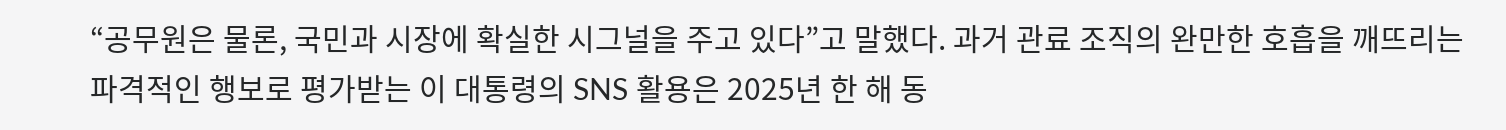“공무원은 물론, 국민과 시장에 확실한 시그널을 주고 있다”고 말했다. 과거 관료 조직의 완만한 호흡을 깨뜨리는 파격적인 행보로 평가받는 이 대통령의 SNS 활용은 2025년 한 해 동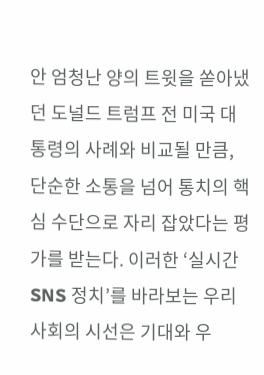안 엄청난 양의 트윗을 쏟아냈던 도널드 트럼프 전 미국 대통령의 사례와 비교될 만큼, 단순한 소통을 넘어 통치의 핵심 수단으로 자리 잡았다는 평가를 받는다. 이러한 ‘실시간 SNS 정치’를 바라보는 우리 사회의 시선은 기대와 우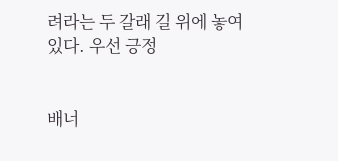려라는 두 갈래 길 위에 놓여 있다. 우선 긍정


배너